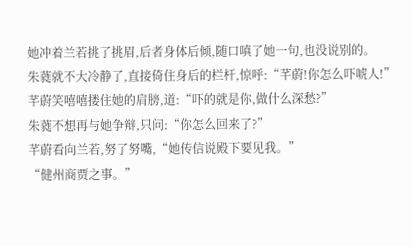她冲着兰若挑了挑眉,后者身体后倾,随口嗔了她一句,也没说别的。
朱蕤就不大冷静了,直接倚住身后的栏杆,惊呼:“芊蔚!你怎么吓唬人!”
芊蔚笑嘻嘻搂住她的肩膀,道:“吓的就是你,做什么深愁?”
朱蕤不想再与她争辩,只问:“你怎么回来了?”
芊蔚看向兰若,努了努嘴,“她传信说殿下要见我。”
“健州商贾之事。”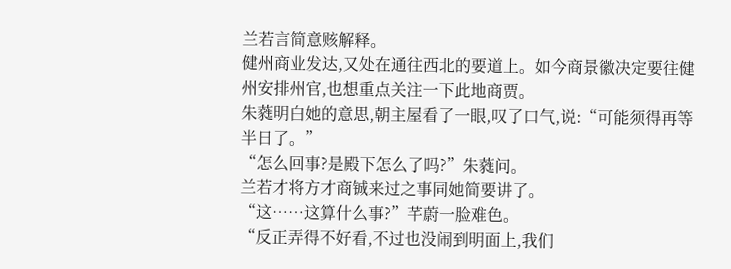兰若言简意赅解释。
健州商业发达,又处在通往西北的要道上。如今商景徽决定要往健州安排州官,也想重点关注一下此地商贾。
朱蕤明白她的意思,朝主屋看了一眼,叹了口气,说:“可能须得再等半日了。”
“怎么回事?是殿下怎么了吗?”朱蕤问。
兰若才将方才商铖来过之事同她简要讲了。
“这……这算什么事?”芊蔚一脸难色。
“反正弄得不好看,不过也没闹到明面上,我们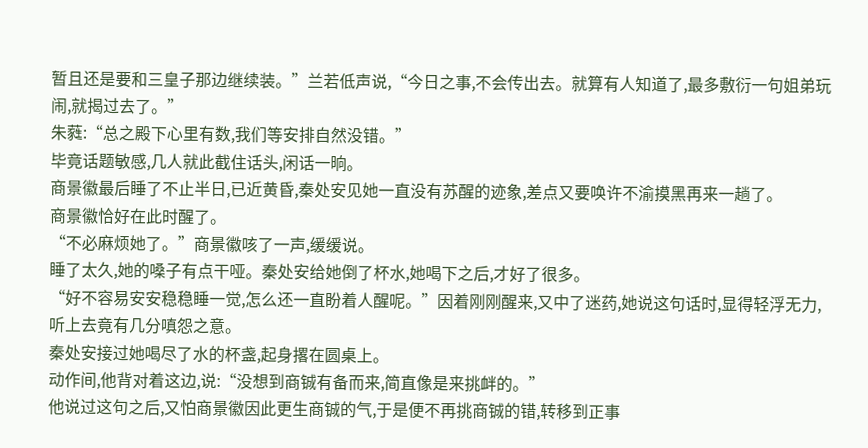暂且还是要和三皇子那边继续装。”兰若低声说,“今日之事,不会传出去。就算有人知道了,最多敷衍一句姐弟玩闹,就揭过去了。”
朱蕤:“总之殿下心里有数,我们等安排自然没错。”
毕竟话题敏感,几人就此截住话头,闲话一晌。
商景徽最后睡了不止半日,已近黄昏,秦处安见她一直没有苏醒的迹象,差点又要唤许不渝摸黑再来一趟了。
商景徽恰好在此时醒了。
“不必麻烦她了。”商景徽咳了一声,缓缓说。
睡了太久,她的嗓子有点干哑。秦处安给她倒了杯水,她喝下之后,才好了很多。
“好不容易安安稳稳睡一觉,怎么还一直盼着人醒呢。”因着刚刚醒来,又中了迷药,她说这句话时,显得轻浮无力,听上去竟有几分嗔怨之意。
秦处安接过她喝尽了水的杯盏,起身撂在圆桌上。
动作间,他背对着这边,说:“没想到商铖有备而来,简直像是来挑衅的。”
他说过这句之后,又怕商景徽因此更生商铖的气,于是便不再挑商铖的错,转移到正事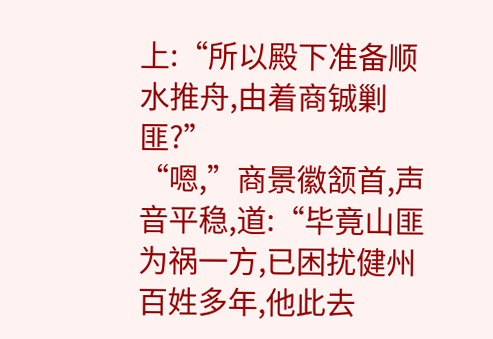上:“所以殿下准备顺水推舟,由着商铖剿匪?”
“嗯,”商景徽颔首,声音平稳,道:“毕竟山匪为祸一方,已困扰健州百姓多年,他此去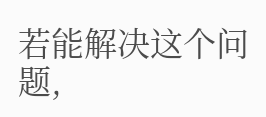若能解决这个问题,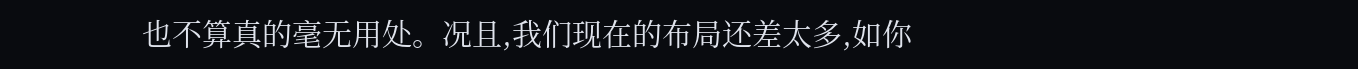也不算真的毫无用处。况且,我们现在的布局还差太多,如你